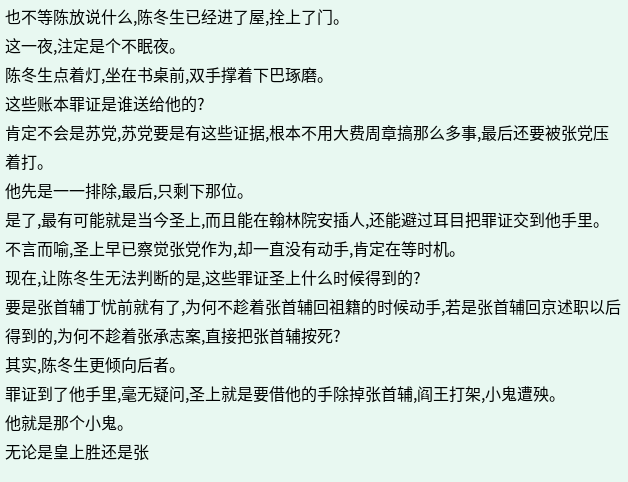也不等陈放说什么,陈冬生已经进了屋,拴上了门。
这一夜,注定是个不眠夜。
陈冬生点着灯,坐在书桌前,双手撑着下巴琢磨。
这些账本罪证是谁送给他的?
肯定不会是苏党,苏党要是有这些证据,根本不用大费周章搞那么多事,最后还要被张党压着打。
他先是一一排除,最后,只剩下那位。
是了,最有可能就是当今圣上,而且能在翰林院安插人,还能避过耳目把罪证交到他手里。
不言而喻,圣上早已察觉张党作为,却一直没有动手,肯定在等时机。
现在,让陈冬生无法判断的是,这些罪证圣上什么时候得到的?
要是张首辅丁忧前就有了,为何不趁着张首辅回祖籍的时候动手,若是张首辅回京述职以后得到的,为何不趁着张承志案,直接把张首辅按死?
其实,陈冬生更倾向后者。
罪证到了他手里,毫无疑问,圣上就是要借他的手除掉张首辅,阎王打架,小鬼遭殃。
他就是那个小鬼。
无论是皇上胜还是张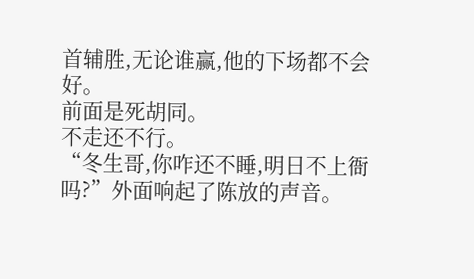首辅胜,无论谁赢,他的下场都不会好。
前面是死胡同。
不走还不行。
“冬生哥,你咋还不睡,明日不上衙吗?”外面响起了陈放的声音。